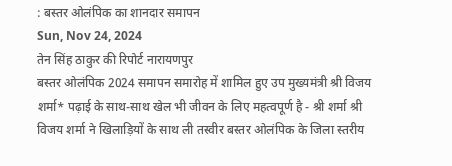: बस्तर ओलंपिक का शानदार समापन
Sun, Nov 24, 2024
तेन सिंह ठाकुर की रिपोर्ट नारायणपुर
बस्तर ओलंपिक 2024 समापन समारोह में शामिल हुए उप मुख्यमंत्री श्री विजय शर्मा* पढ़ाई के साथ-साथ खेल भी जीवन के लिए महत्वपूर्ण है - श्री शर्मा श्री विजय शर्मा ने खिलाड़ियों के साथ ली तस्वीर बस्तर ओलंपिक के जिला स्तरीय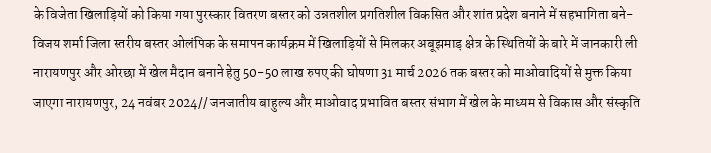के विजेता खिलाड़ियों को किया गया पुरस्कार वितरण बस्तर को उन्नतशील प्रगतिशील विकसित और शांत प्रदेश बनाने में सहभागिता बने- विजय शर्मा जिला स्तरीय बस्तर ओलंपिक के समापन कार्यक्रम में खिलाड़ियों से मिलकर अबूझमाड़ क्षेत्र के स्थितियों के बारे में जानकारी ली नारायणपुर और ओरछा में खेल मैदान बनाने हेतु 50-50 लाख रुपए की घोषणा 31 मार्च 2026 तक बस्तर को माओवादियों से मुक्त किया जाएगा नारायणपुर, 24 नवंबर 2024// जनजातीय बाहुल्य और माओवाद प्रभावित बस्तर संभाग में खेल के माध्यम से विकास और संस्कृति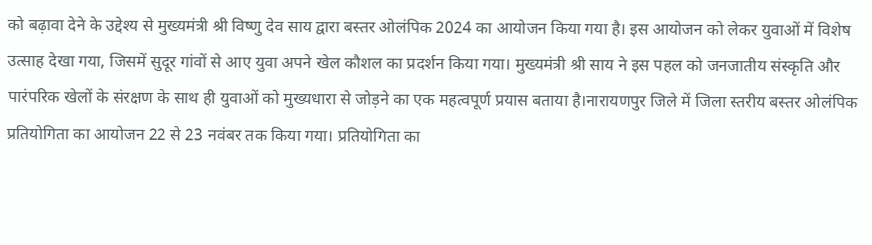को बढ़ावा देने के उद्देश्य से मुख्यमंत्री श्री विष्णु देव साय द्वारा बस्तर ओलंपिक 2024 का आयोजन किया गया है। इस आयोजन को लेकर युवाओं में विशेष उत्साह देखा गया, जिसमें सुदूर गांवों से आए युवा अपने खेल कौशल का प्रदर्शन किया गया। मुख्यमंत्री श्री साय ने इस पहल को जनजातीय संस्कृति और पारंपरिक खेलों के संरक्षण के साथ ही युवाओं को मुख्यधारा से जोड़ने का एक महत्वपूर्ण प्रयास बताया है।नारायणपुर जिले में जिला स्तरीय बस्तर ओलंपिक प्रतियोगिता का आयोजन 22 से 23 नवंबर तक किया गया। प्रतियोगिता का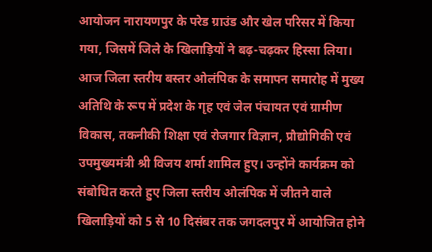आयोजन नारायणपुर के परेड ग्राउंड और खेल परिसर में किया गया, जिसमें जिले के खिलाड़ियों ने बढ़-चढ़कर हिस्सा लिया। आज जिला स्तरीय बस्तर ओलंपिक के समापन समारोह में मुख्य अतिथि के रूप में प्रदेश के गृह एवं जेल पंचायत एवं ग्रामीण विकास, तकनीकी शिक्षा एवं रोजगार विज्ञान, प्रौद्योगिकी एवं उपमुख्यमंत्री श्री विजय शर्मा शामिल हुए। उन्होंने कार्यक्रम को संबोधित करते हुए जिला स्तरीय ओलंपिक में जीतने वाले खिलाड़ियों को 5 से 10 दिसंबर तक जगदलपुर में आयोजित होने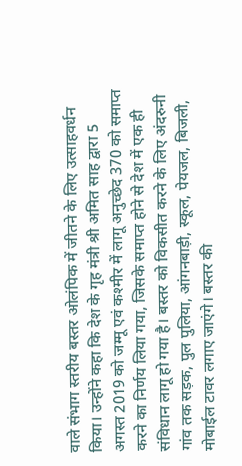वाले संभाग स्तरीय बस्तर ओलंपिक में जीतने के लिए उत्साहवर्धन किया। उन्होंने कहा कि देश के गृह मंत्री श्री अमित साह द्वारा 5 अगस्त 2019 को जम्मू एवं कश्मीर में लागू अनुच्छेद 370 को समाप्त करने का निर्णय लिया गया, जिसके समाप्त होने से देश में एक ही संविधान लागू हो गया है। बस्तर को विकसीत करने के लिए अंदरुनी गांव तक सड़क, पुल पुलिया, आंगनबाड़ी, स्कूल, पेयजल, बिजली, मोबाईल टावर लगाए जाएंगे। बस्तर की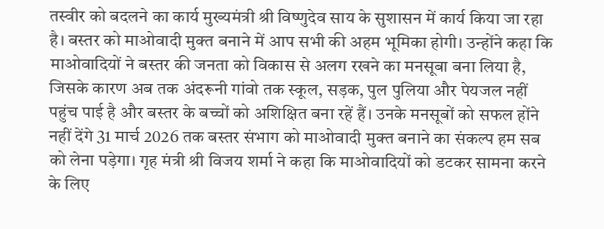तस्वीर को बदलने का कार्य मुख्यमंत्री श्री विष्णुदेव साय के सुशासन में कार्य किया जा रहा है। बस्तर को माओवादी मुक्त बनाने में आप सभी की अहम भूमिका होगी। उन्होंने कहा कि माओवादियों ने बस्तर की जनता को विकास से अलग रखने का मनसूबा बना लिया है, जिसके कारण अब तक अंदरूनी गांवो तक स्कूल, सड़क, पुल पुलिया और पेयजल नहीं पहुंच पाई है और बस्तर के बच्चों को अशिक्षित बना रहें हैं। उनके मनसूबों को सफल होंने नहीं देंगे 31 मार्च 2026 तक बस्तर संभाग को माओवादी मुक्त बनाने का संकल्प हम सब को लेना पड़ेगा। गृह मंत्री श्री विजय शर्मा ने कहा कि माओवादियों को डटकर सामना करने के लिए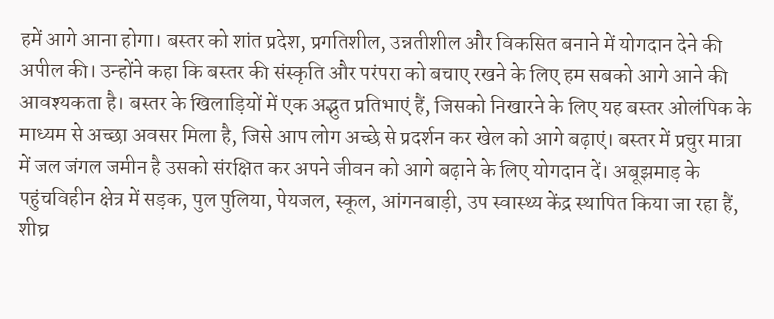हमें आगे आना होगा। बस्तर को शांत प्रदेश, प्रगतिशील, उन्नतीशील और विकसित बनाने में योगदान देने की अपील की। उन्होंने कहा कि बस्तर की संस्कृति और परंपरा को बचाए रखने के लिए हम सबको आगे आने की आवश्यकता है। बस्तर के खिलाड़ियों में एक अद्भुत प्रतिभाएं हैं, जिसको निखारने के लिए यह बस्तर ओलंपिक के माध्यम से अच्छा अवसर मिला है, जिसे आप लोग अच्छे से प्रदर्शन कर खेल को आगे बढ़ाएं। बस्तर में प्रचुर मात्रा में जल जंगल जमीन है उसको संरक्षित कर अपने जीवन को आगे बढ़ाने के लिए योगदान दें। अबूझमाड़ के पहुंचविहीन क्षेत्र में सड़क, पुल पुलिया, पेयजल, स्कूल, आंगनबाड़ी, उप स्वास्थ्य केंद्र स्थापित किया जा रहा हैं, शीघ्र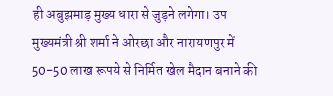ही अबुझमाड़ मुख्य धारा से जुड़ने लगेगा। उप मुख्यमंत्री श्री शर्मा ने ओरछा और नारायणपुर में 50-50 लाख रूपये से निर्मित खेल मैदान बनाने की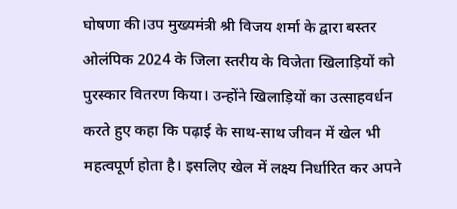घोषणा की।उप मुख्यमंत्री श्री विजय शर्मा के द्वारा बस्तर ओलंपिक 2024 के जिला स्तरीय के विजेता खिलाड़ियों को पुरस्कार वितरण किया। उन्होंने खिलाड़ियों का उत्साहवर्धन करते हुए कहा कि पढ़ाई के साथ-साथ जीवन में खेल भी महत्वपूर्ण होता है। इसलिए खेल में लक्ष्य निर्धारित कर अपने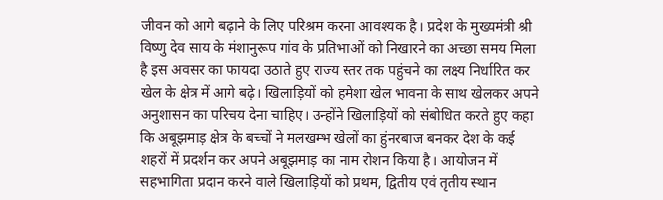जीवन को आगे बढ़ाने के लिए परिश्रम करना आवश्यक है। प्रदेश के मुख्यमंत्री श्री विष्णु देव साय के मंशानुरूप गांव के प्रतिभाओं को निखारने का अच्छा समय मिला है इस अवसर का फायदा उठाते हुए राज्य स्तर तक पहुंचने का लक्ष्य निर्धारित कर खेल के क्षेत्र में आगे बढ़े। खिलाड़ियों को हमेशा खेल भावना के साथ खेलकर अपने अनुशासन का परिचय देना चाहिए। उन्होंने खिलाड़ियों को संबोधित करते हुए कहा कि अबूझमाड़ क्षेत्र के बच्चों ने मलखम्भ खेलों का हुंनरबाज बनकर देश के कई शहरों में प्रदर्शन कर अपने अबूझमाड़ का नाम रोशन किया है। आयोजन में सहभागिता प्रदान करने वाले खिलाड़ियों को प्रथम, द्वितीय एवं तृतीय स्थान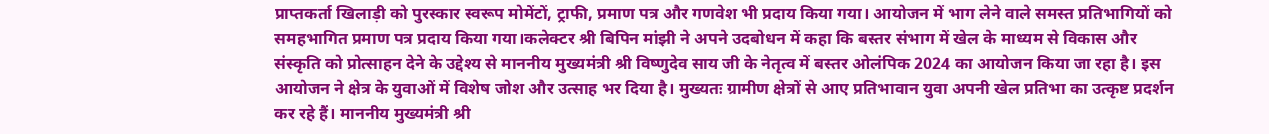प्राप्तकर्ता खिलाड़ी को पुरस्कार स्वरूप मोमेंटों, ट्राफी, प्रमाण पत्र और गणवेश भी प्रदाय किया गया। आयोजन में भाग लेने वाले समस्त प्रतिभागियों को समहभागित प्रमाण पत्र प्रदाय किया गया।कलेक्टर श्री बिपिन मांझी ने अपने उदबोधन में कहा कि बस्तर संभाग में खेल के माध्यम से विकास और संस्कृति को प्रोत्साहन देने के उद्देश्य से माननीय मुख्यमंत्री श्री विष्णुदेव साय जी के नेतृत्व में बस्तर ओलंपिक 2024 का आयोजन किया जा रहा है। इस आयोजन ने क्षेत्र के युवाओं में विशेष जोश और उत्साह भर दिया है। मुख्यतः ग्रामीण क्षेत्रों से आए प्रतिभावान युवा अपनी खेल प्रतिभा का उत्कृष्ट प्रदर्शन कर रहे हैं। माननीय मुख्यमंत्री श्री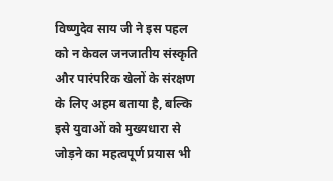विष्णुदेव साय जी ने इस पहल को न केवल जनजातीय संस्कृति और पारंपरिक खेलों के संरक्षण के लिए अहम बताया है, बल्कि इसे युवाओं को मुख्यधारा से जोड़ने का महत्वपूर्ण प्रयास भी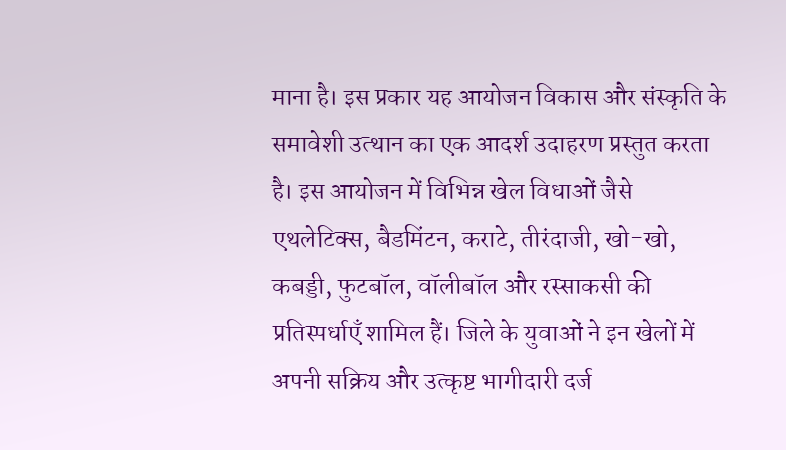माना है। इस प्रकार यह आयोजन विकास और संस्कृति के समावेशी उत्थान का एक आदर्श उदाहरण प्रस्तुत करता है। इस आयोजन में विभिन्न खेल विधाओं जैसे एथलेटिक्स, बैडमिंटन, कराटे, तीरंदाजी, खो-खो, कबड्डी, फुटबॉल, वॉलीबॉल और रस्साकसी की प्रतिस्पर्धाएँ शामिल हैं। जिले के युवाओं ने इन खेलों में अपनी सक्रिय और उत्कृष्ट भागीदारी दर्ज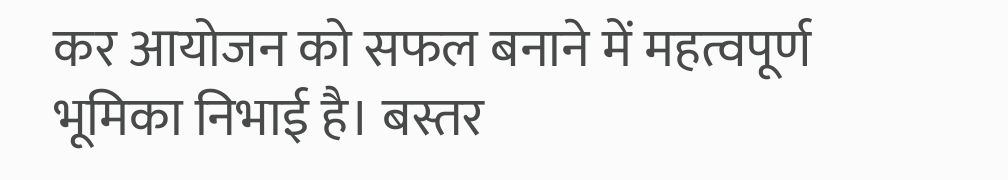कर आयोजन को सफल बनाने में महत्वपूर्ण भूमिका निभाई है। बस्तर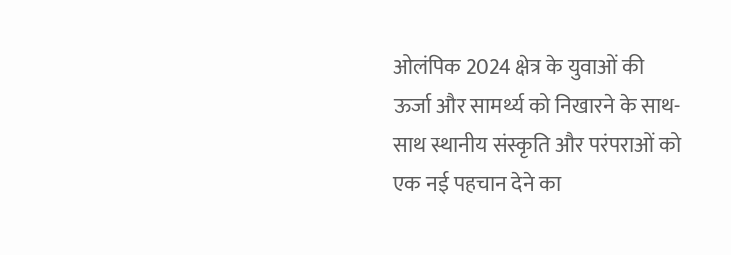ओलंपिक 2024 क्षेत्र के युवाओं की ऊर्जा और सामर्थ्य को निखारने के साथ-साथ स्थानीय संस्कृति और परंपराओं को एक नई पहचान देने का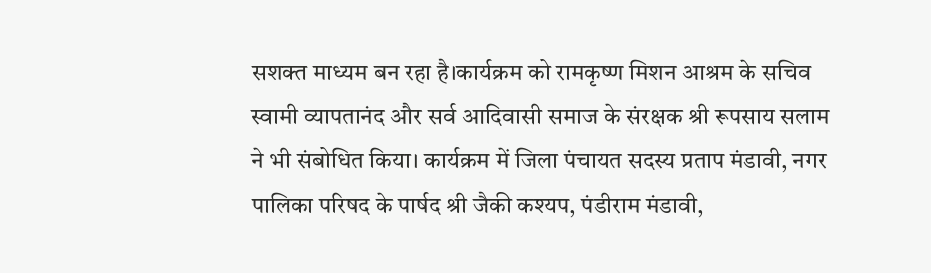सशक्त माध्यम बन रहा है।कार्यक्रम को रामकृष्ण मिशन आश्रम के सचिव स्वामी व्यापतानंद और सर्व आदिवासी समाज के संरक्षक श्री रूपसाय सलाम ने भी संबोधित किया। कार्यक्रम में जिला पंचायत सदस्य प्रताप मंडावी, नगर पालिका परिषद के पार्षद श्री जैकी कश्यप, पंडीराम मंडावी,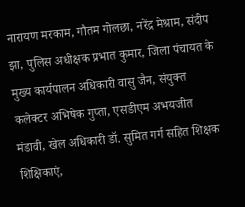नारायण मरकाम, गौतम गोलछा, नरेंद्र मेश्राम, संदीप झा, पुलिस अधीक्षक प्रभात कुमार, जिला पंचायत के मुख्य कार्यपालन अधिकारी वासु जैन, संयुक्त कलेक्टर अभिषेक गुप्ता, एसडीएम अभयजीत मंडावी, खेल अधिकारी डॉ. सुमित गर्ग सहित शिक्षक शिक्षिकाएं,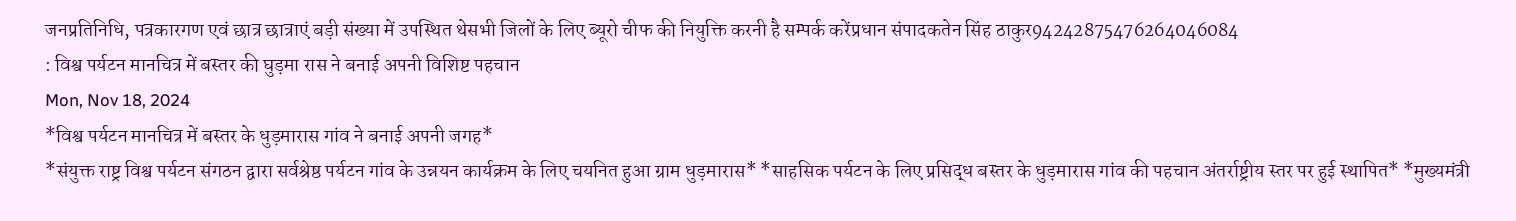जनप्रतिनिधि, पत्रकारगण एवं छात्र छात्राएं बड़ी संख्या में उपस्थित थेसभी जिलों के लिए ब्यूरो चीफ की नियुक्ति करनी है सम्पर्क करेंप्रधान संपादकतेन सिंह ठाकुर94242875476264046084
: विश्व पर्यटन मानचित्र में बस्तर की घुड़मा रास ने बनाई अपनी विशिष्ट पहचान
Mon, Nov 18, 2024
*विश्व पर्यटन मानचित्र में बस्तर के धुड़मारास गांव ने बनाई अपनी जगह*
*संयुक्त राष्ट्र विश्व पर्यटन संगठन द्वारा सर्वश्रेष्ठ पर्यटन गांव के उन्नयन कार्यक्रम के लिए चयनित हुआ ग्राम धुड़मारास* *साहसिक पर्यटन के लिए प्रसिद्ध बस्तर के धुड़मारास गांव की पहचान अंतर्राष्ट्रीय स्तर पर हुई स्थापित* *मुख्यमंत्री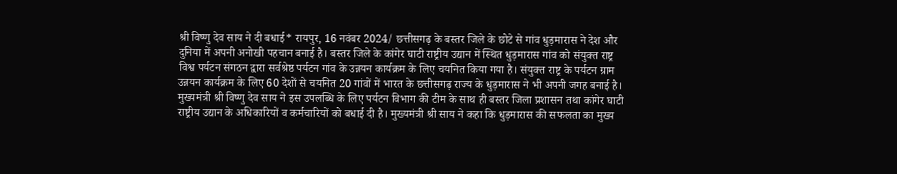श्री विष्णु देव साय ने दी बधाई* रायपुर, 16 नवंबर 2024/ छत्तीसगढ़ के बस्तर जिले के छोटे से गांव धुड़मारास ने देश और दुनिया में अपनी अनोखी पहचान बनाई है। बस्तर जिले के कांगेर घाटी राष्ट्रीय उद्यान में स्थित धुड़मारास गांव को संयुक्त राष्ट्र विश्व पर्यटन संगठन द्वारा सर्वश्रेष्ठ पर्यटन गांव के उन्नयन कार्यक्रम के लिए चयनित किया गया है। संयुक्त राष्ट्र के पर्यटन ग्राम उन्नयन कार्यक्रम के लिए 60 देशों से चयनित 20 गांवों में भारत के छत्तीसगढ़ राज्य के धुड़मारास ने भी अपनी जगह बनाई है। मुख्यमंत्री श्री विष्णु देव साय ने इस उपलब्धि के लिए पर्यटन विभाग की टीम के साथ ही बस्तर जिला प्रशासन तथा कांगेर घाटी राष्ट्रीय उद्यान के अधिकारियों व कर्मचारियों को बधाई दी है। मुख्यमंत्री श्री साय ने कहा कि धुड़मारास की सफलता का मुख्य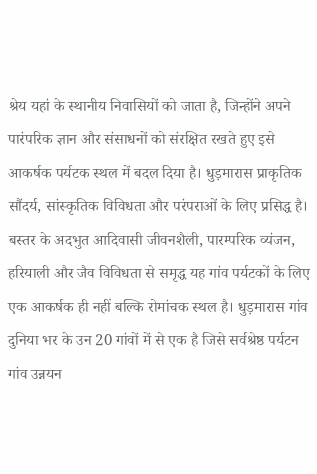श्रेय यहां के स्थानीय निवासियों को जाता है, जिन्होंने अपने पारंपरिक ज्ञान और संसाधनों को संरक्षित रखते हुए इसे आकर्षक पर्यटक स्थल में बदल दिया है। धुड़मारास प्राकृतिक सौंदर्य, सांस्कृतिक विविधता और परंपराओं के लिए प्रसिद्ध है। बस्तर के अदभुत आदिवासी जीवनशैली, पारम्परिक व्यंजन, हरियाली और जैव विविधता से समृद्ध यह गांव पर्यटकों के लिए एक आकर्षक ही नहीं बल्कि रोमांचक स्थल है। धुड़मारास गांव दुनिया भर के उन 20 गांवों में से एक है जिसे सर्वश्रेष्ठ पर्यटन गांव उन्नयन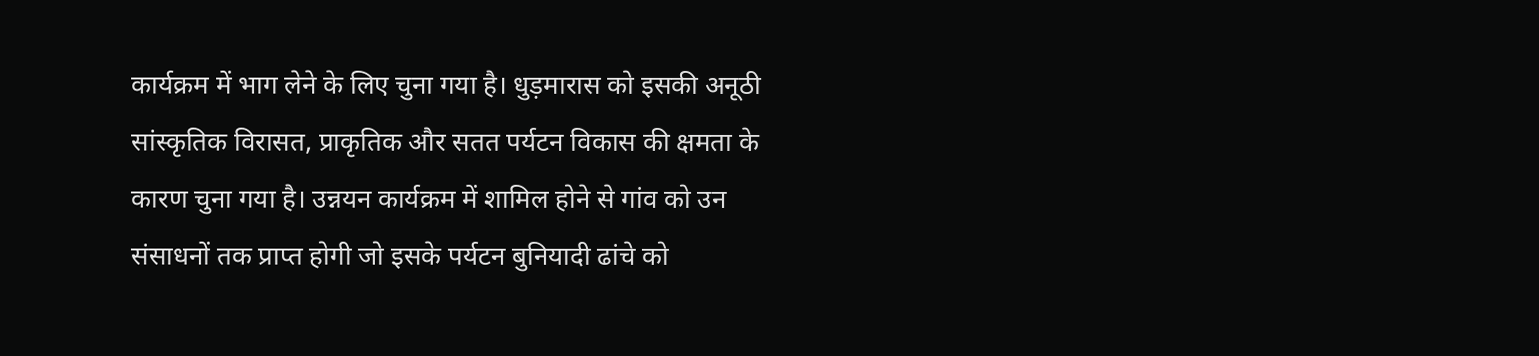कार्यक्रम में भाग लेने के लिए चुना गया है। धुड़मारास को इसकी अनूठी सांस्कृतिक विरासत, प्राकृतिक और सतत पर्यटन विकास की क्षमता के कारण चुना गया है। उन्नयन कार्यक्रम में शामिल होने से गांव को उन संसाधनों तक प्राप्त होगी जो इसके पर्यटन बुनियादी ढांचे को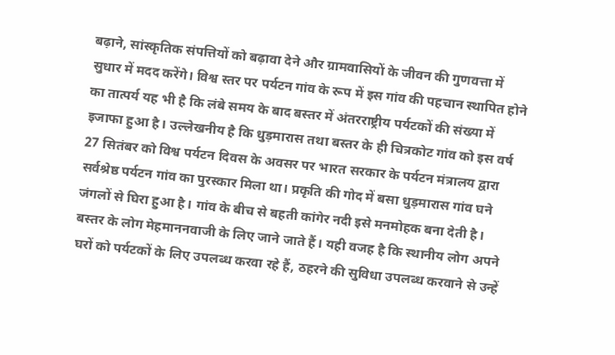बढ़ाने, सांस्कृतिक संपत्तियों को बढ़ावा देने और ग्रामवासियों के जीवन की गुणवत्ता में सुधार में मदद करेंगे। विश्व स्तर पर पर्यटन गांव के रूप में इस गांव की पहचान स्थापित होने का तात्पर्य यह भी है कि लंबे समय के बाद बस्तर में अंतरराष्ट्रीय पर्यटकों की संख्या में इजाफा हुआ है। उल्लेखनीय है कि धुड़मारास तथा बस्तर के ही चित्रकोट गांव को इस वर्ष 27 सितंबर को विश्व पर्यटन दिवस के अवसर पर भारत सरकार के पर्यटन मंत्रालय द्वारा सर्वश्रेष्ठ पर्यटन गांव का पुरस्कार मिला था। प्रकृति की गोद में बसा धुड़मारास गांव घने जंगलों से घिरा हुआ है। गांव के बीच से बहती कांगेर नदी इसे मनमोहक बना देती है। बस्तर के लोग मेहमाननवाजी के लिए जाने जाते हैं। यही वजह है कि स्थानीय लोग अपने घरों को पर्यटकों के लिए उपलब्ध करवा रहे हैं, ठहरने की सुविधा उपलब्ध करवाने से उन्हें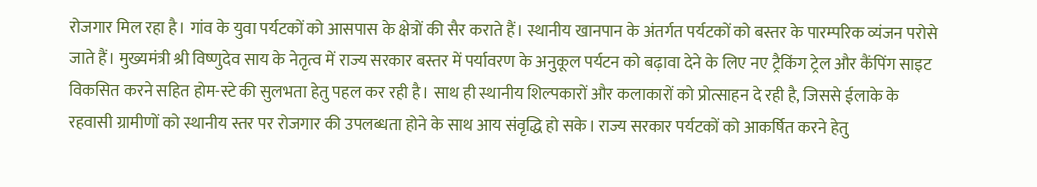रोजगार मिल रहा है। गांव के युवा पर्यटकों को आसपास के क्षेत्रों की सैर कराते हैं। स्थानीय खानपान के अंतर्गत पर्यटकों को बस्तर के पारम्परिक व्यंजन परोसे जाते हैं। मुख्यमंत्री श्री विष्णुदेव साय के नेतृत्व में राज्य सरकार बस्तर में पर्यावरण के अनुकूल पर्यटन को बढ़ावा देने के लिए नए ट्रैकिंग ट्रेल और कैंपिंग साइट विकसित करने सहित होम-स्टे की सुलभता हेतु पहल कर रही है। साथ ही स्थानीय शिल्पकारों और कलाकारों को प्रोत्साहन दे रही है, जिससे ईलाके के रहवासी ग्रामीणों को स्थानीय स्तर पर रोजगार की उपलब्धता होने के साथ आय संवृद्धि हो सके। राज्य सरकार पर्यटकों को आकर्षित करने हेतु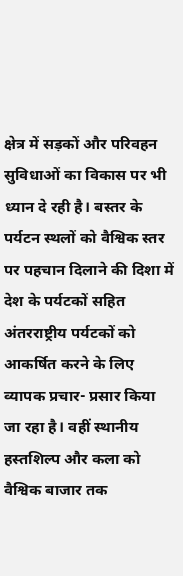क्षेत्र में सड़कों और परिवहन सुविधाओं का विकास पर भी ध्यान दे रही है। बस्तर के पर्यटन स्थलों को वैश्विक स्तर पर पहचान दिलाने की दिशा में देश के पर्यटकों सहित अंतरराष्ट्रीय पर्यटकों को आकर्षित करने के लिए व्यापक प्रचार- प्रसार किया जा रहा है। वहीं स्थानीय हस्तशिल्प और कला को वैश्विक बाजार तक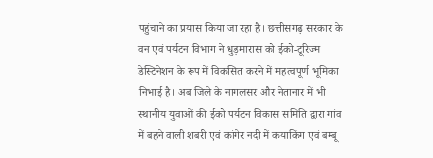पहुंचाने का प्रयास किया जा रहा है। छत्तीसगढ़ सरकार के वन एवं पर्यटन विभाग ने धुड़मारास को ईको-टूरिज्म डेस्टिनेशन के रूप में विकसित करने में महत्वपूर्ण भूमिका निभाई है। अब जिले के नागलसर और नेतानार में भी स्थानीय युवाओं की ईको पर्यटन विकास समिति द्वारा गांव में बहने वाली शबरी एवं कांगेर नदी में कयाकिंग एवं बम्बू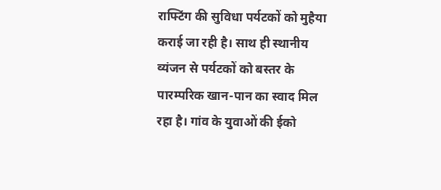राफ्टिंग की सुविधा पर्यटकों को मुहैया कराई जा रही है। साथ ही स्थानीय व्यंजन से पर्यटकों को बस्तर के पारम्परिक खान-पान का स्वाद मिल रहा है। गांव के युवाओं की ईको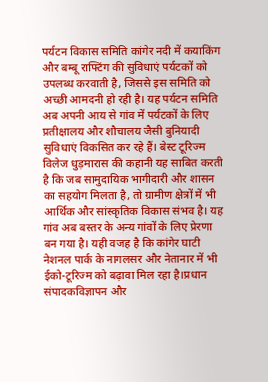पर्यटन विकास समिति कांगेर नदी में कयाकिंग और बम्बू राफ्टिंग की सुविधाएं पर्यटकों को उपलब्ध करवाती है, जिससे इस समिति को अच्छी आमदनी हो रही है। यह पर्यटन समिति अब अपनी आय से गांव में पर्यटकों के लिए प्रतीक्षालय और शौचालय जैसी बुनियादी सुविधाएं विकसित कर रहे हैं। बेस्ट टूरिज्म विलेज धुड़मारास की कहानी यह साबित करती है कि जब सामुदायिक भागीदारी और शासन का सहयोग मिलता है, तो ग्रामीण क्षेत्रों में भी आर्थिक और सांस्कृतिक विकास संभव है। यह गांव अब बस्तर के अन्य गांवों के लिए प्रेरणा बन गया है। यही वजह है कि कांगेर घाटी नेशनल पार्क के नागलसर और नेतानार में भी ईको-टूरिज्म को बढ़ावा मिल रहा है।प्रधान संपादकविज्ञापन और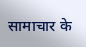सामाचार के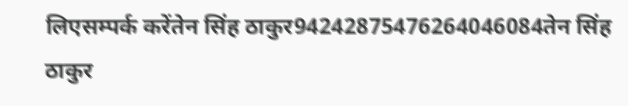लिएसम्पर्क करेंतेन सिंह ठाकुर94242875476264046084तेन सिंह ठाकुर